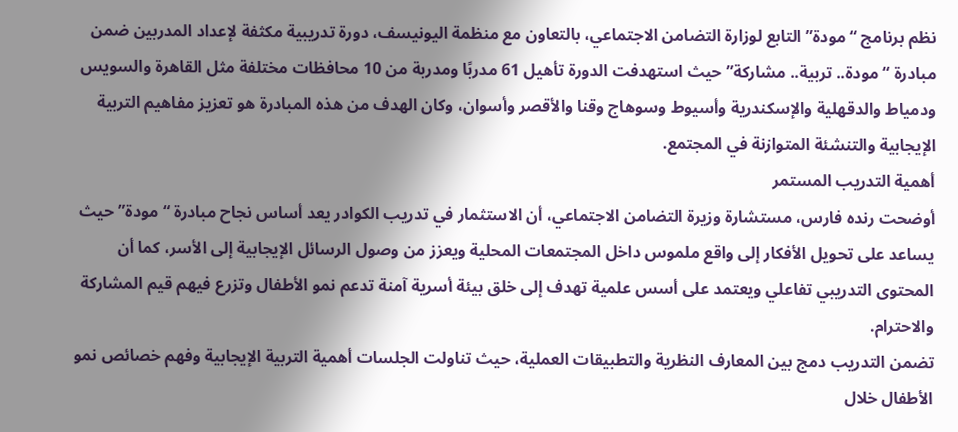نظم برنامج “مودة” التابع لوزارة التضامن الاجتماعي، بالتعاون مع منظمة اليونيسف، دورة تدريبية مكثفة لإعداد المدربين ضمن مبادرة “مودة.. تربية.. مشاركة” حيث استهدفت الدورة تأهيل 61 مدربًا ومدربة من 10 محافظات مختلفة مثل القاهرة والسويس ودمياط والدقهلية والإسكندرية وأسيوط وسوهاج وقنا والأقصر وأسوان، وكان الهدف من هذه المبادرة هو تعزيز مفاهيم التربية الإيجابية والتنشئة المتوازنة في المجتمع.
أهمية التدريب المستمر
أوضحت رنده فارس، مستشارة وزيرة التضامن الاجتماعي، أن الاستثمار في تدريب الكوادر يعد أساس نجاح مبادرة “مودة” حيث يساعد على تحويل الأفكار إلى واقع ملموس داخل المجتمعات المحلية ويعزز من وصول الرسائل الإيجابية إلى الأسر، كما أن المحتوى التدريبي تفاعلي ويعتمد على أسس علمية تهدف إلى خلق بيئة أسرية آمنة تدعم نمو الأطفال وتزرع فيهم قيم المشاركة والاحترام.
تضمن التدريب دمج بين المعارف النظرية والتطبيقات العملية، حيث تناولت الجلسات أهمية التربية الإيجابية وفهم خصائص نمو الأطفال خلال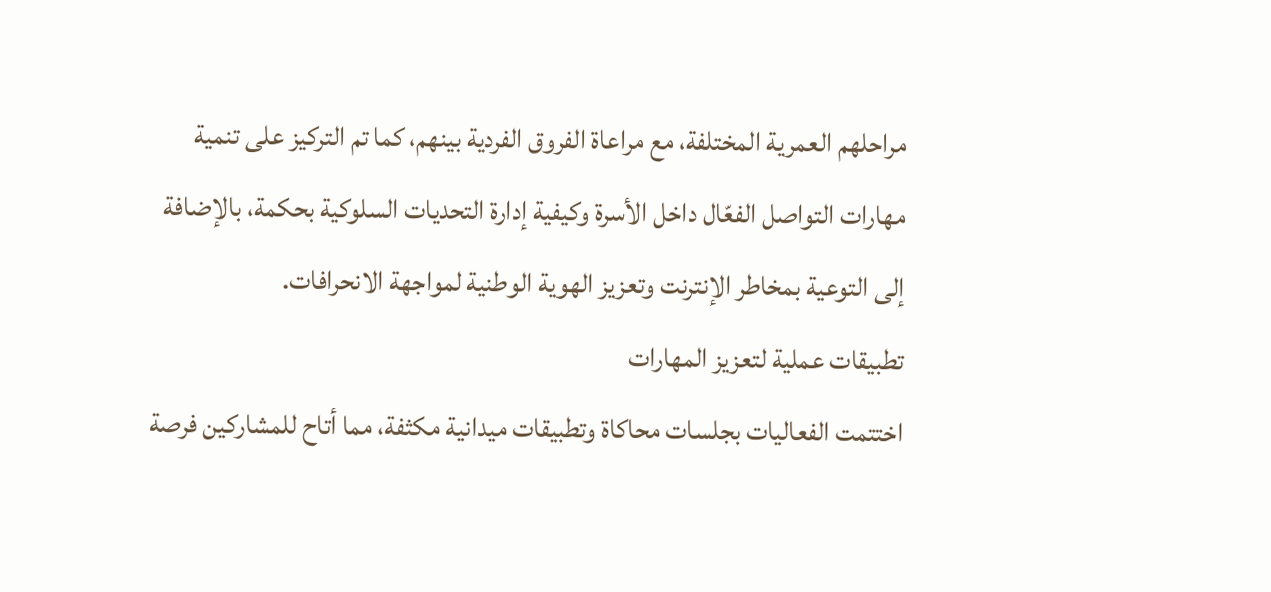مراحلهم العمرية المختلفة، مع مراعاة الفروق الفردية بينهم، كما تم التركيز على تنمية مهارات التواصل الفعّال داخل الأسرة وكيفية إدارة التحديات السلوكية بحكمة، بالإضافة إلى التوعية بمخاطر الإنترنت وتعزيز الهوية الوطنية لمواجهة الانحرافات.
تطبيقات عملية لتعزيز المهارات
اختتمت الفعاليات بجلسات محاكاة وتطبيقات ميدانية مكثفة، مما أتاح للمشاركين فرصة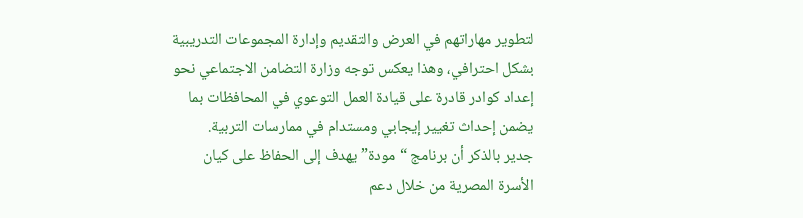لتطوير مهاراتهم في العرض والتقديم وإدارة المجموعات التدريبية بشكل احترافي، وهذا يعكس توجه وزارة التضامن الاجتماعي نحو إعداد كوادر قادرة على قيادة العمل التوعوي في المحافظات بما يضمن إحداث تغيير إيجابي ومستدام في ممارسات التربية.
جدير بالذكر أن برنامج “مودة” يهدف إلى الحفاظ على كيان الأسرة المصرية من خلال دعم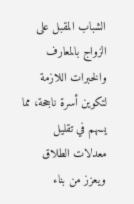الشباب المقبل على الزواج بالمعارف والخبرات اللازمة لتكوين أسرة ناجحة، مما يسهم في تقليل معدلات الطلاق ويعزز من بناء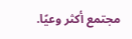مجتمع أكثر وعيًا.